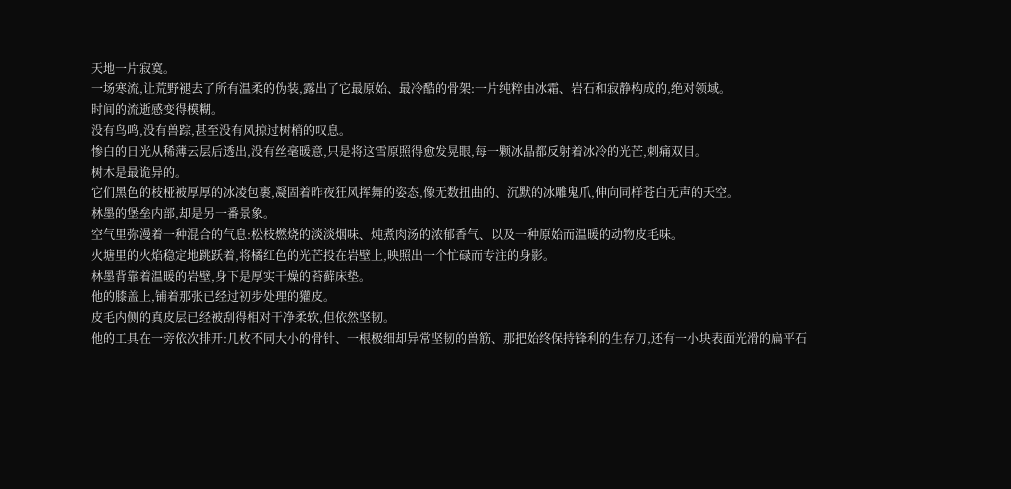天地一片寂寞。
一场寒流,让荒野褪去了所有温柔的伪装,露出了它最原始、最冷酷的骨架:一片纯粹由冰霜、岩石和寂静构成的,绝对领域。
时间的流逝感变得模糊。
没有鸟鸣,没有兽踪,甚至没有风掠过树梢的叹息。
惨白的日光从稀薄云层后透出,没有丝毫暖意,只是将这雪原照得愈发晃眼,每一颗冰晶都反射着冰冷的光芒,刺痛双目。
树木是最诡异的。
它们黑色的枝桠被厚厚的冰凌包裹,凝固着昨夜狂风挥舞的姿态,像无数扭曲的、沉默的冰雕鬼爪,伸向同样苍白无声的天空。
林墨的堡垒内部,却是另一番景象。
空气里弥漫着一种混合的气息:松枝燃烧的淡淡烟味、炖煮肉汤的浓郁香气、以及一种原始而温暖的动物皮毛味。
火塘里的火焰稳定地跳跃着,将橘红色的光芒投在岩壁上,映照出一个忙碌而专注的身影。
林墨背靠着温暖的岩壁,身下是厚实干燥的苔藓床垫。
他的膝盖上,铺着那张已经过初步处理的獾皮。
皮毛内侧的真皮层已经被刮得相对干净柔软,但依然坚韧。
他的工具在一旁依次排开:几枚不同大小的骨针、一根极细却异常坚韧的兽筋、那把始终保持锋利的生存刀,还有一小块表面光滑的扁平石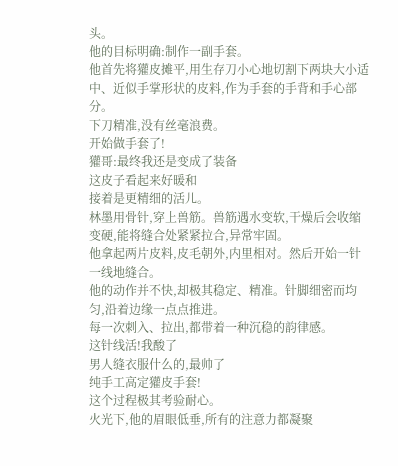头。
他的目标明确:制作一副手套。
他首先将獾皮摊平,用生存刀小心地切割下两块大小适中、近似手掌形状的皮料,作为手套的手背和手心部分。
下刀精准,没有丝毫浪费。
开始做手套了!
獾哥:最终我还是变成了装备
这皮子看起来好暖和
接着是更精细的活儿。
林墨用骨针,穿上兽筋。兽筋遇水变软,干燥后会收缩变硬,能将缝合处紧紧拉合,异常牢固。
他拿起两片皮料,皮毛朝外,内里相对。然后开始一针一线地缝合。
他的动作并不快,却极其稳定、精准。针脚细密而均匀,沿着边缘一点点推进。
每一次刺入、拉出,都带着一种沉稳的韵律感。
这针线活!我酸了
男人缝衣服什么的,最帅了
纯手工高定獾皮手套!
这个过程极其考验耐心。
火光下,他的眉眼低垂,所有的注意力都凝聚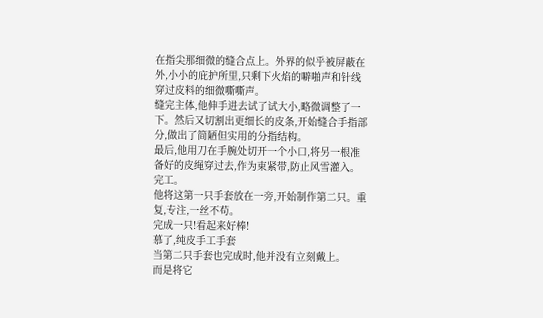在指尖那细微的缝合点上。外界的似乎被屏蔽在外,小小的庇护所里,只剩下火焰的噼啪声和针线穿过皮料的细微嘶嘶声。
缝完主体,他伸手进去试了试大小,略微调整了一下。然后又切割出更细长的皮条,开始缝合手指部分,做出了简陋但实用的分指结构。
最后,他用刀在手腕处切开一个小口,将另一根准备好的皮绳穿过去,作为束紧带,防止风雪灌入。
完工。
他将这第一只手套放在一旁,开始制作第二只。重复,专注,一丝不苟。
完成一只!看起来好棒!
慕了,纯皮手工手套
当第二只手套也完成时,他并没有立刻戴上。
而是将它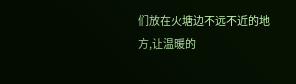们放在火塘边不远不近的地方,让温暖的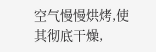空气慢慢烘烤,使其彻底干燥,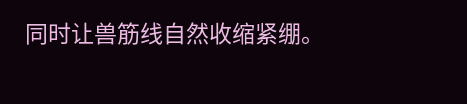同时让兽筋线自然收缩紧绷。